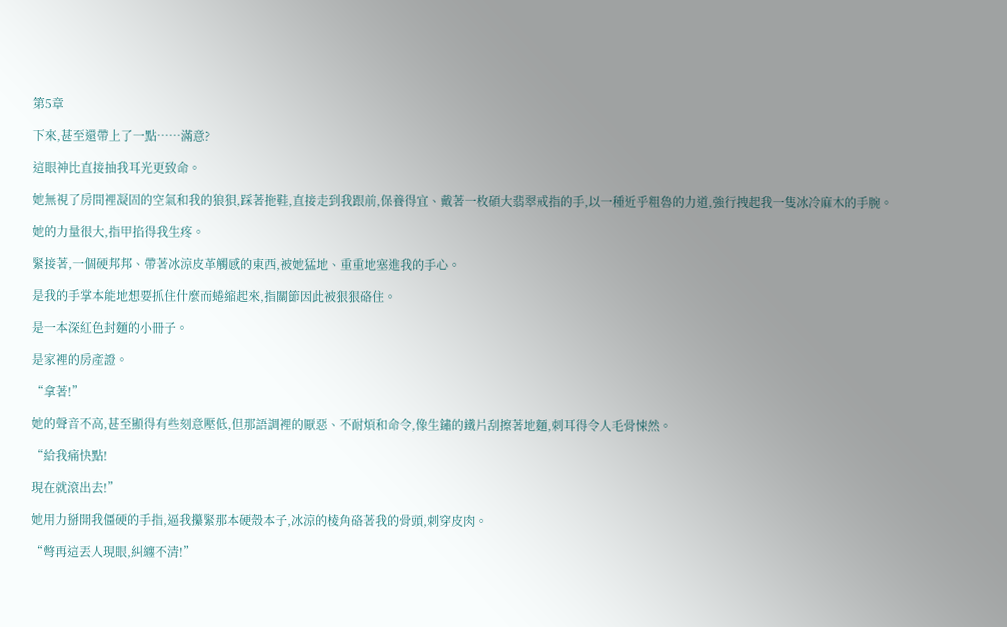第5章

下來,甚至還帶上了一點……滿意?

這眼神比直接抽我耳光更致命。

她無視了房間裡凝固的空氣和我的狼狽,踩著拖鞋,直接走到我跟前,保養得宜、戴著一枚碩大翡翠戒指的手,以一種近乎粗魯的力道,強行拽起我一隻冰冷麻木的手腕。

她的力量很大,指甲掐得我生疼。

緊接著,一個硬邦邦、帶著冰涼皮革觸感的東西,被她猛地、重重地塞進我的手心。

是我的手掌本能地想要抓住什麼而蜷縮起來,指關節因此被狠狠硌住。

是一本深紅色封麵的小冊子。

是家裡的房產證。

“拿著!”

她的聲音不高,甚至顯得有些刻意壓低,但那語調裡的厭惡、不耐煩和命令,像生鏽的鐵片刮擦著地麵,刺耳得令人毛骨悚然。

“給我痛快點!

現在就滾出去!”

她用力掰開我僵硬的手指,逼我攥緊那本硬殼本子,冰涼的棱角硌著我的骨頭,刺穿皮肉。

“彆再這丟人現眼,糾纏不清!”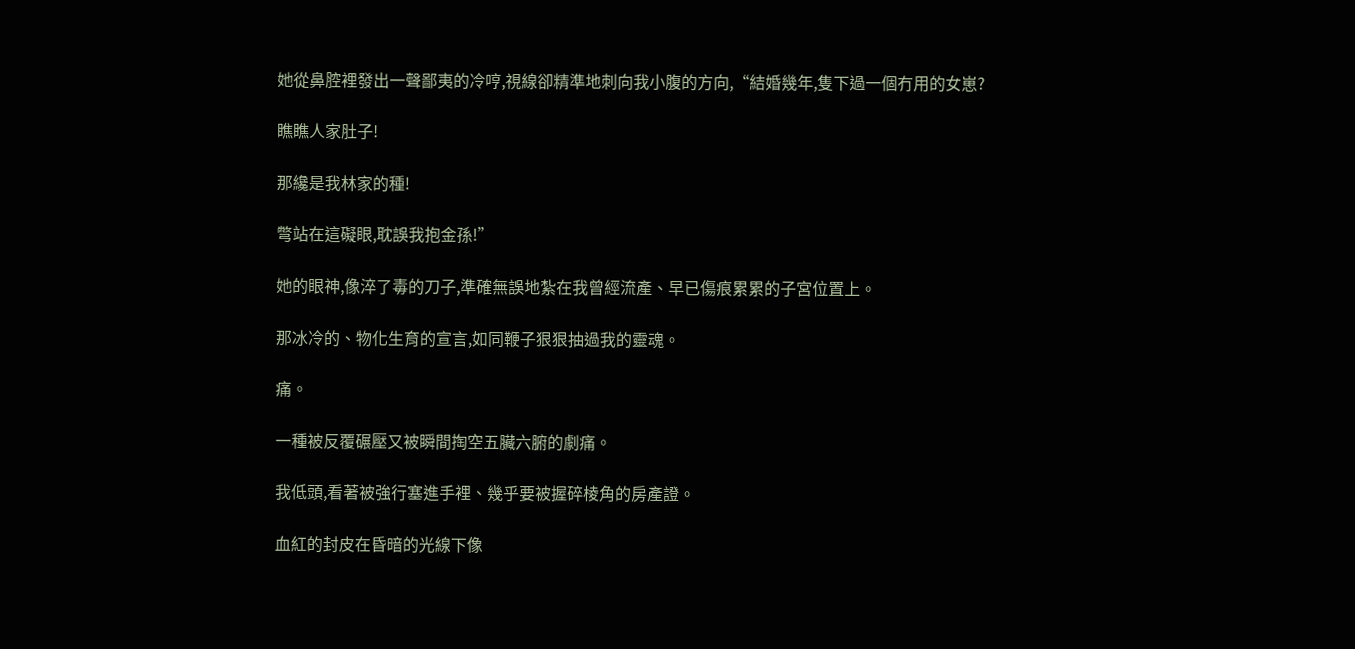她從鼻腔裡發出一聲鄙夷的冷哼,視線卻精準地刺向我小腹的方向,“結婚幾年,隻下過一個冇用的女崽?

瞧瞧人家肚子!

那纔是我林家的種!

彆站在這礙眼,耽誤我抱金孫!”

她的眼神,像淬了毒的刀子,準確無誤地紮在我曾經流產、早已傷痕累累的子宮位置上。

那冰冷的、物化生育的宣言,如同鞭子狠狠抽過我的靈魂。

痛。

一種被反覆碾壓又被瞬間掏空五臟六腑的劇痛。

我低頭,看著被強行塞進手裡、幾乎要被握碎棱角的房產證。

血紅的封皮在昏暗的光線下像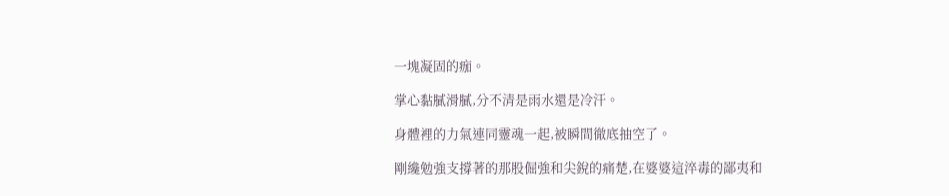一塊凝固的痂。

掌心黏膩滑膩,分不清是雨水還是冷汗。

身體裡的力氣連同靈魂一起,被瞬間徹底抽空了。

剛纔勉強支撐著的那股倔強和尖銳的痛楚,在婆婆這淬毒的鄙夷和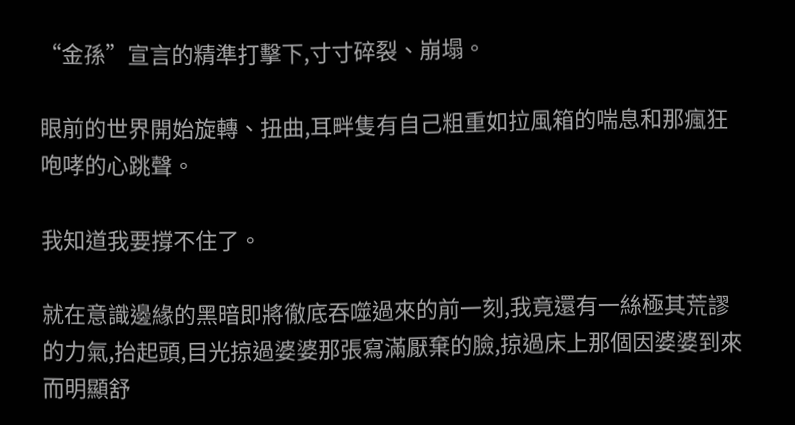“金孫”宣言的精準打擊下,寸寸碎裂、崩塌。

眼前的世界開始旋轉、扭曲,耳畔隻有自己粗重如拉風箱的喘息和那瘋狂咆哮的心跳聲。

我知道我要撐不住了。

就在意識邊緣的黑暗即將徹底吞噬過來的前一刻,我竟還有一絲極其荒謬的力氣,抬起頭,目光掠過婆婆那張寫滿厭棄的臉,掠過床上那個因婆婆到來而明顯舒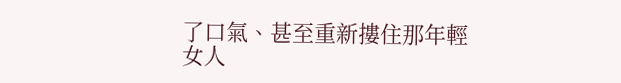了口氣、甚至重新摟住那年輕女人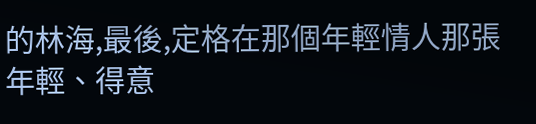的林海,最後,定格在那個年輕情人那張年輕、得意